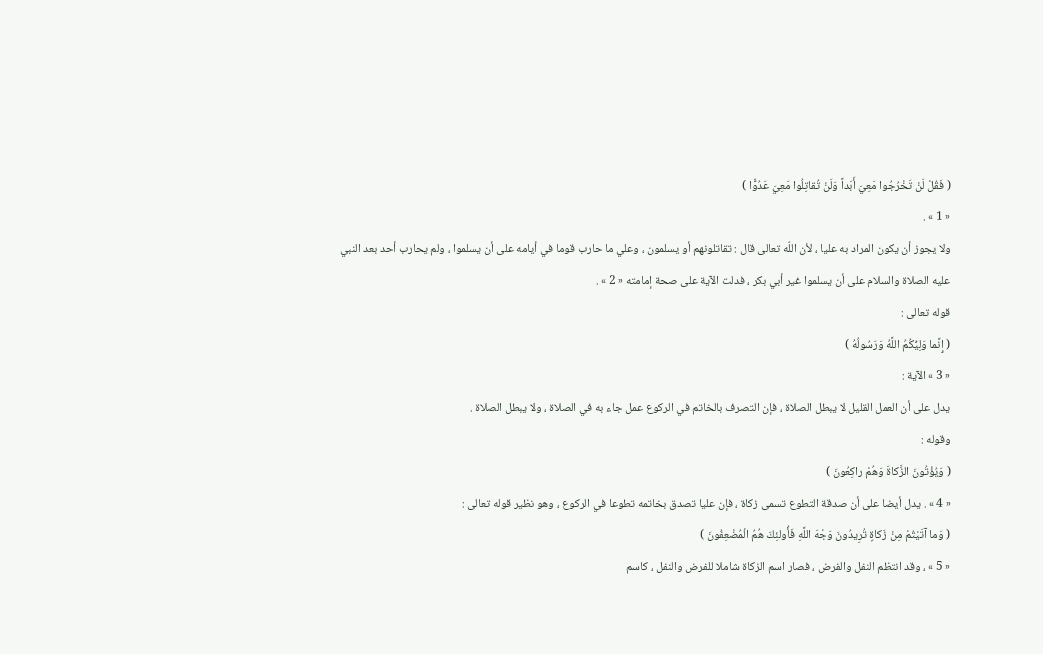( فَقُلْ لَنْ تَخْرُجُوا مَعِيَ أَبَداً وَلَنْ تُقاتِلُوا مَعِيَ عَدُوًّا )
« 1 » .
ولا يجوز أن يكون المراد به عليا ، لأن اللّه تعالى قال : تقاتلونهم أو يسلمون ، وعلي ما حارب قوما في أيامه على أن يسلموا ، ولم يحارب أحد بعد النبي عليه الصلاة والسلام على أن يسلموا غير أبي بكر ، فدلت الآية على صحة إمامته « 2 » .
قوله تعالى :
( إِنَّما وَلِيُّكُمُ اللَّهُ وَرَسُولُهُ )
« 3 » الآية :
يدل على أن العمل القليل لا يبطل الصلاة ، فإن التصرف بالخاتم في الركوع عمل جاء به في الصلاة ، ولا يبطل الصلاة .
وقوله :
( وَيُؤْتُونَ الزَّكاةَ وَهُمْ راكِعُونَ )
« 4 » . يدل أيضا على أن صدقة التطوع تسمى زكاة ، فإن عليا تصدق بخاتمه تطوعا في الركوع ، وهو نظير قوله تعالى :
( وَما آتَيْتُمْ مِنْ زَكاةٍ تُرِيدُونَ وَجْهَ اللَّهِ فَأُولئِكَ هُمُ الْمُضْعِفُونَ )
« 5 » ، وقد انتظم النفل والفرض ، فصار اسم الزكاة شاملا للفرض والنفل ، كاسم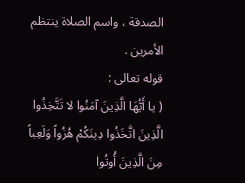الصدقة ، واسم الصلاة ينتظم الأمرين .
قوله تعالى :
( يا أَيُّهَا الَّذِينَ آمَنُوا لا تَتَّخِذُوا الَّذِينَ اتَّخَذُوا دِينَكُمْ هُزُواً وَلَعِباً مِنَ الَّذِينَ أُوتُوا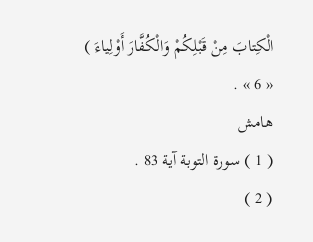الْكِتابَ مِنْ قَبْلِكُمْ وَالْكُفَّارَ أَوْلِياءَ )
« 6 » .
هامش
( 1 ) سورة التوبة آية 83 .
( 2 )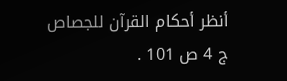أنظر أحكام القرآن للجصاص ج 4 ص 101 .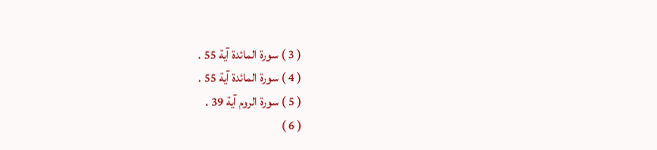( 3 ) سورة المائدة آية 55 .
( 4 ) سورة المائدة آية 55 .
( 5 ) سورة الروم آية 39 .
( 6 )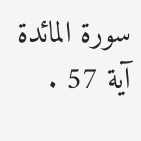سورة المائدة آية 57 .